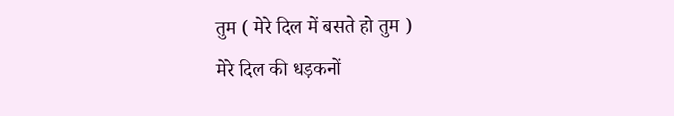तुम ( मेरे दिल में बसते हो तुम )
मेरे दिल की धड़कनों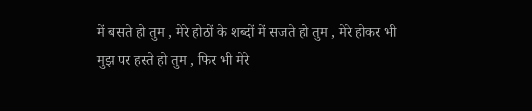में बसते हो तुम , मेरे होठों के शब्दों में सजते हो तुम , मेरे होकर भी मुझ पर हस्ते हो तुम , फिर भी मेरे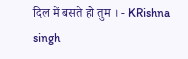दिल में बसते हो तुम । - KRishna singh